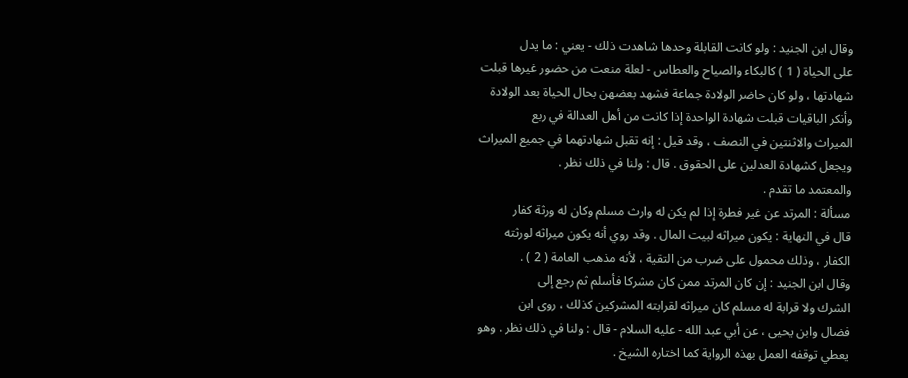وقال ابن الجنيد : ولو كانت القابلة وحدها شاهدت ذلك - يعني : ما يدل
على الحياة ( 1 ) كالبكاء والصياح والعطاس - لعلة منعت من حضور غيرها قبلت
شهادتها ، ولو كان حاضر الولادة جماعة فشهد بعضهن بحال الحياة بعد الولادة
وأنكر الباقيات قبلت شهادة الواحدة إذا كانت من أهل العدالة في ربع
الميراث والاثنتين في النصف ، وقد قيل : إنه تقبل شهادتهما في جميع الميراث
ويجعل كشهادة العدلين على الحقوق . قال : ولنا في ذلك نظر .
والمعتمد ما تقدم .
مسألة : المرتد عن غير فطرة إذا لم يكن له وارث مسلم وكان له ورثة كفار
قال في النهاية : يكون ميراثه لبيت المال . وقد روي أنه يكون ميراثه لورثته
الكفار ، وذلك محمول على ضرب من التقية ، لأنه مذهب العامة ( 2 ) .
وقال ابن الجنيد : إن كان المرتد ممن كان مشركا فأسلم ثم رجع إلى
الشرك ولا قرابة له مسلم كان ميراثه لقرابته المشركين كذلك ، روى ابن
فضال وابن يحيى ، عن أبي عبد الله - عليه السلام - قال : ولنا في ذلك نظر . وهو
يعطي توقفه العمل بهذه الرواية كما اختاره الشيخ .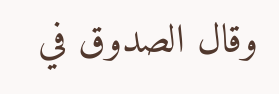وقال الصدوق في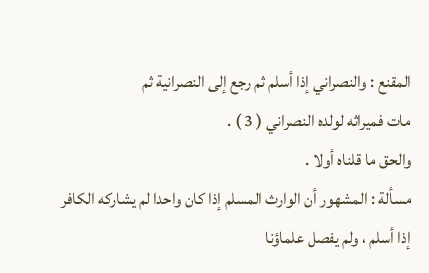المقنع : والنصراني إذا أسلم ثم رجع إلى النصرانية ثم
مات فميراثه لولده النصراني ( 3 ) .
والحق ما قلناه أولا .
مسألة : المشهور أن الوارث المسلم إذا كان واحدا لم يشاركه الكافر إذا أسلم ، ولم يفصل علماؤنا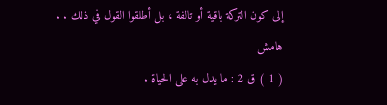إلى كون التركة باقية أو تالفة ، بل أطلقوا القول في ذلك . .
هامش
( 1 ) ق 2 : ما يدل به على الحياة .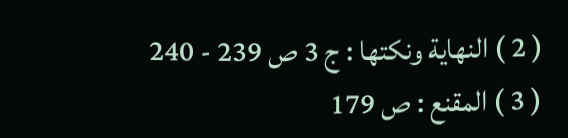( 2 ) النهاية ونكتها : ج 3 ص 239 - 240
( 3 ) المقنع : ص 179